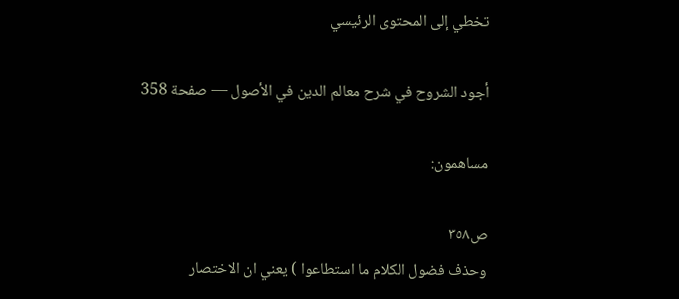تخطي إلى المحتوى الرئيسي

أجود الشروح في شرح معالم الدين في الأصول — صفحة 358

مساهمون:

ص٣٥٨
وحذف فضول الكلام ما استطاعوا ) يعني ان الاختصار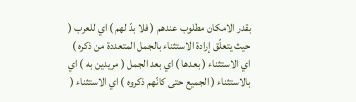بقدر الامكان مطلوب عندهم ( فلا بدّ لهم ) اي للعرب ( حيث يتعلّق إرادة الاستثناء بالجمل المتعددة من ذكره ) اي الاستثناء ( بعدها ) اي بعد الجمل ( مريدين به ) اي بالاستثناء ( الجميع حتى كانّهم ذكروه ) اي الاستثناء (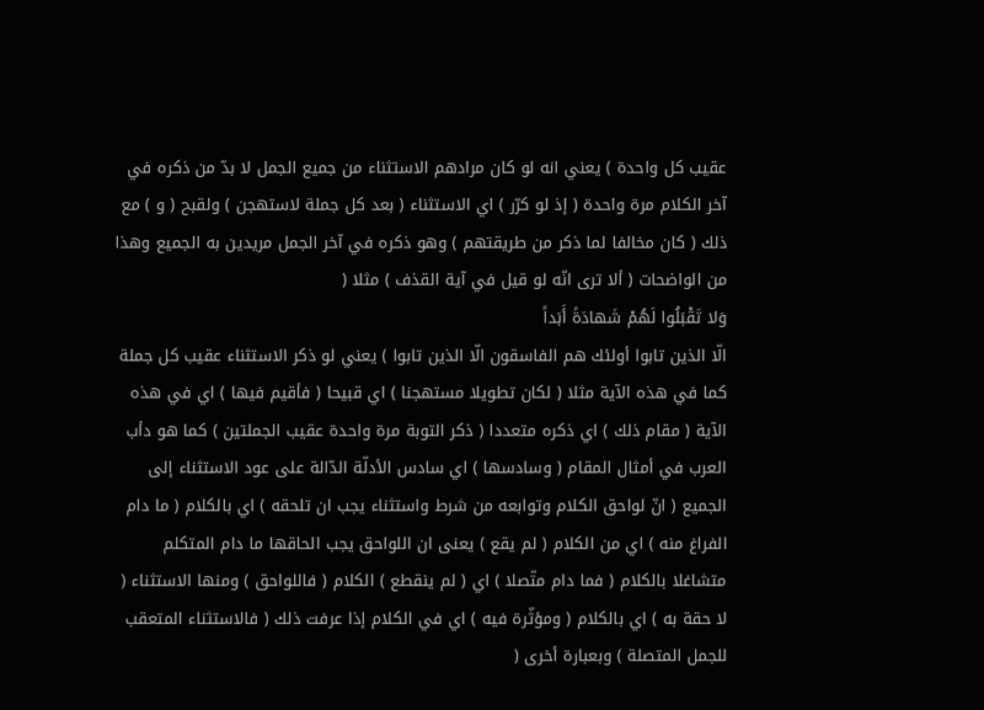عقيب كل واحدة ) يعني انه لو كان مرادهم الاستثناء من جميع الجمل لا بدّ من ذكره في آخر الكلام مرة واحدة ( إذ لو كرّر ) اي الاستثناء ( بعد كل جملة لاستهجن ) ولقبح ( و ) مع ذلك ( كان مخالفا لما ذكر من طريقتهم ) وهو ذكره في آخر الجمل مريدين به الجميع وهذا من الواضحات ( ألا ترى انّه لو قيل في آية القذف ) مثلا (
وَلا تَقْبَلُوا لَهُمْ شَهادَةً أَبَداً
الّا الذين تابوا أولئك هم الفاسقون الّا الذين تابوا ) يعني لو ذكر الاستثناء عقيب كل جملة كما في هذه الآية مثلا ( لكان تطويلا مستهجنا ) اي قبيحا ( فأقيم فيها ) اي في هذه الآية ( مقام ذلك ) اي ذكره متعددا ( ذكر التوبة مرة واحدة عقيب الجملتين ) كما هو دأب العرب في أمثال المقام ( وسادسها ) اي سادس الأدلّة الدّالة على عود الاستثناء إلى الجميع ( انّ لواحق الكلام وتوابعه من شرط واستثناء يجب ان تلحقه ) اي بالكلام ( ما دام الفراغ منه ) اي من الكلام ( لم يقع ) يعنى ان اللواحق يجب الحاقها ما دام المتكلم متشاغلا بالكلام ( فما دام متّصلا ) اي ( لم ينقطع ) الكلام ( فاللواحق ) ومنها الاستثناء ( لا حقة به ) اي بالكلام ( ومؤثّرة فيه ) اي في الكلام إذا عرفت ذلك ( فالاستثناء المتعقب للجمل المتصلة ) وبعبارة أخرى (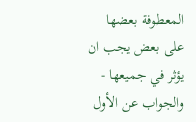المعطوفة بعضها على بعض يجب ان يؤثر في جميعها - والجواب عن الأول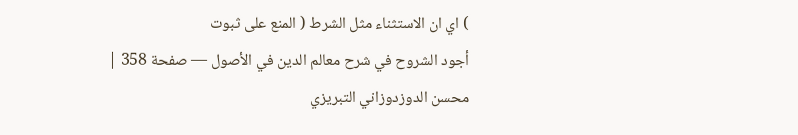) اي ان الاستثناء مثل الشرط ( المنع على ثبوت
أجود الشروح في شرح معالم الدين في الأصول — صفحة 358 | محسن الدوزدوزاني التبريزي